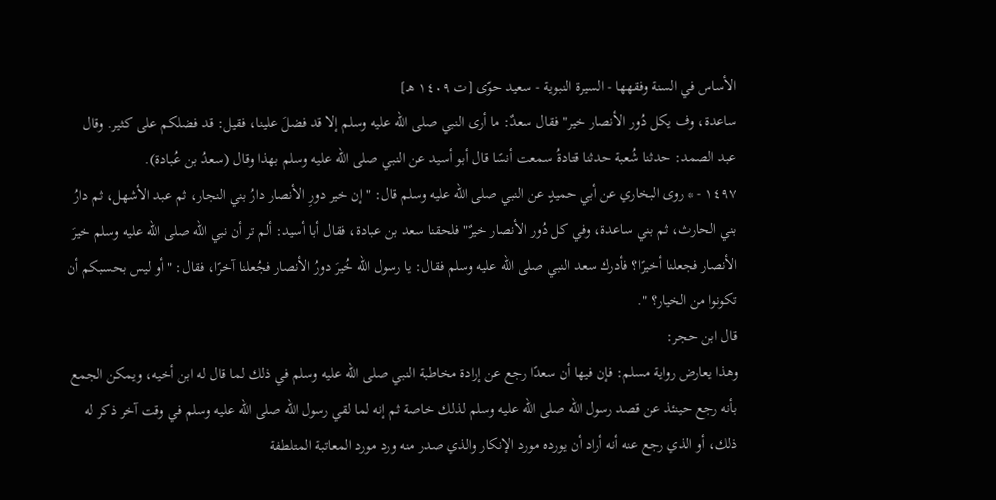الأساس في السنة وفقهها - السيرة النبوية - سعيد حوّى [ت ١٤٠٩ هـ]
ساعدة، وف يكل دُور الأنصار خير" فقال سعدٌ: ما أرى النبي صلى الله عليه وسلم إلا قد فضلَ علينا، فقيل: قد فضلكم على كثير. وقال عبد الصمد: حدثنا شُعبة حدثنا قتادةُ سمعت أنسًا قال أبو أسيد عن النبي صلى الله عليه وسلم بهذا وقال (سعدُ بن عُبادة).
١٤٩٧ - * روى البخاري عن أبي حميدٍ عن النبي صلى الله عليه وسلم قال: "إن خير دورِ الأنصار دارُ بني النجار، ثم عبد الأشهل، ثم دارُ بني الحارث، ثم بني ساعدة، وفي كل دُور الأنصار خيرٌ" فلحقنا سعد بن عبادة، فقال أبا أسيد: ألم تر أن نبي الله صلى الله عليه وسلم خيرَ الأنصار فجعلنا أخيرًا؟ فأدرك سعد النبي صلى الله عليه وسلم فقال: يا رسول الله خُيرَ دورُ الأنصار فجُعلنا آخرًا، فقال: "أو ليس بحسبكم أن تكونوا من الخيار؟ ".
قال ابن حجر:
وهذا يعارض رواية مسلم: فإن فيها أن سعدًا رجع عن إرادة مخاطبة النبي صلى الله عليه وسلم في ذلك لما قال له ابن أخيه، ويمكن الجمع بأنه رجع حينئذ عن قصد رسول الله صلى الله عليه وسلم لذلك خاصة ثم إنه لما لقي رسول الله صلى الله عليه وسلم في وقت آخر ذكر له ذلك، أو الذي رجع عنه أنه أراد أن يورده مورد الإنكار والذي صدر منه ورد مورد المعاتبة المتلطفة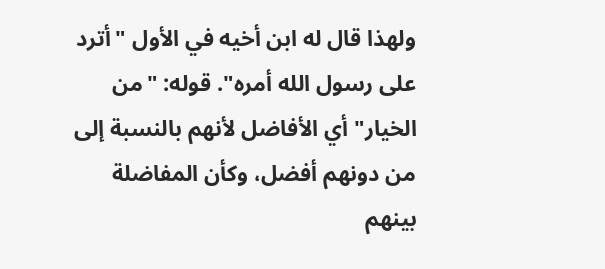ولهذا قال له ابن أخيه في الأول "أترد على رسول الله أمره". قوله: "من الخيار" أي الأفاضل لأنهم بالنسبة إلى من دونهم أفضل، وكأن المفاضلة بينهم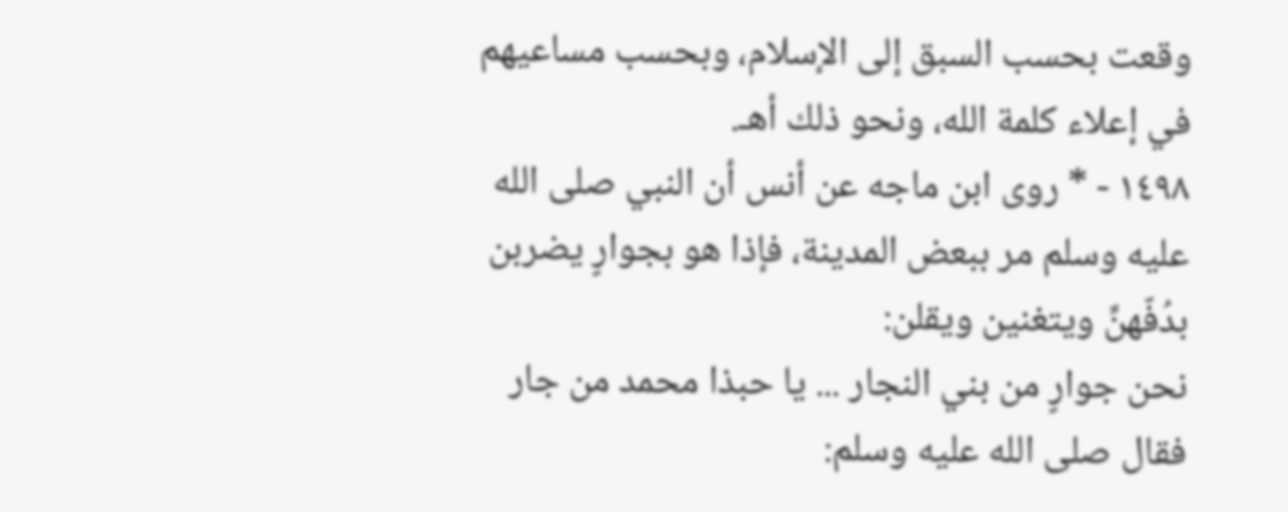وقعت بحسب السبق إلى الإسلام، وبحسب مساعيهم في إعلاء كلمة الله، ونحو ذلك أهـ.
١٤٩٨ - * روى ابن ماجه عن أنس أن النبي صلى الله عليه وسلم مر ببعض المدينة، فإذا هو بجوارٍ يضربن بدُفّهنِّ ويتغنين ويقلن:
نحن جوارٍ من بني النجار ... يا حبذا محمد من جار
فقال صلى الله عليه وسلم: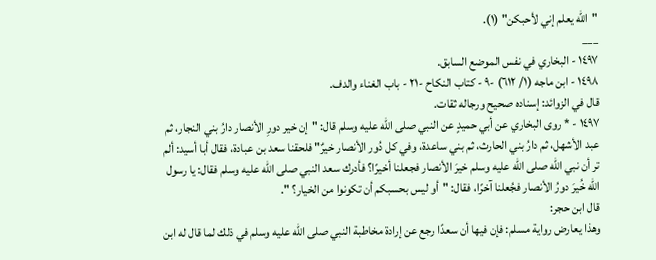"الله يعلم إني لأحبكن" (١).
___
١٤٩٧ - البخاري في نفس الموضع السابق.
١٤٩٨ - ابن ماجه (١/ ٦١٢) -٩ - كتاب النكاح -٢١ - باب الغناء والدف.
قال في الزوائد: إسناده صحيح ورجاله ثقات.
١٤٩٧ - * روى البخاري عن أبي حميدٍ عن النبي صلى الله عليه وسلم قال: "إن خير دورِ الأنصار دارُ بني النجار، ثم عبد الأشهل، ثم دارُ بني الحارث، ثم بني ساعدة، وفي كل دُور الأنصار خيرٌ" فلحقنا سعد بن عبادة، فقال أبا أسيد: ألم تر أن نبي الله صلى الله عليه وسلم خيرَ الأنصار فجعلنا أخيرًا؟ فأدرك سعد النبي صلى الله عليه وسلم فقال: يا رسول الله خُيرَ دورُ الأنصار فجُعلنا آخرًا، فقال: "أو ليس بحسبكم أن تكونوا من الخيار؟ ".
قال ابن حجر:
وهذا يعارض رواية مسلم: فإن فيها أن سعدًا رجع عن إرادة مخاطبة النبي صلى الله عليه وسلم في ذلك لما قال له ابن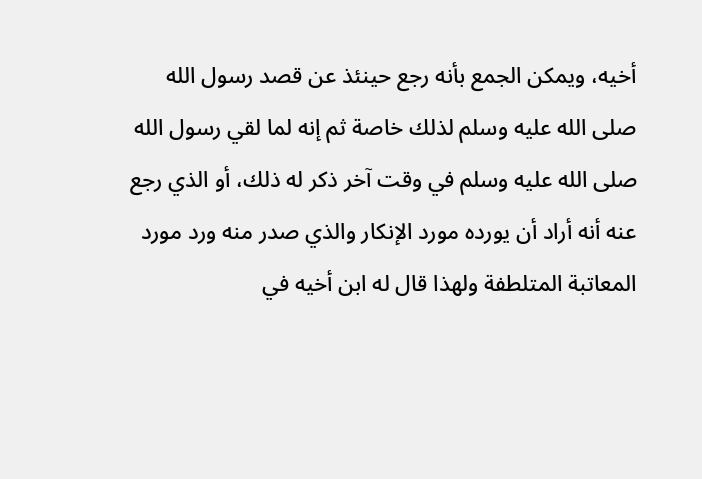أخيه، ويمكن الجمع بأنه رجع حينئذ عن قصد رسول الله صلى الله عليه وسلم لذلك خاصة ثم إنه لما لقي رسول الله صلى الله عليه وسلم في وقت آخر ذكر له ذلك، أو الذي رجع عنه أنه أراد أن يورده مورد الإنكار والذي صدر منه ورد مورد المعاتبة المتلطفة ولهذا قال له ابن أخيه في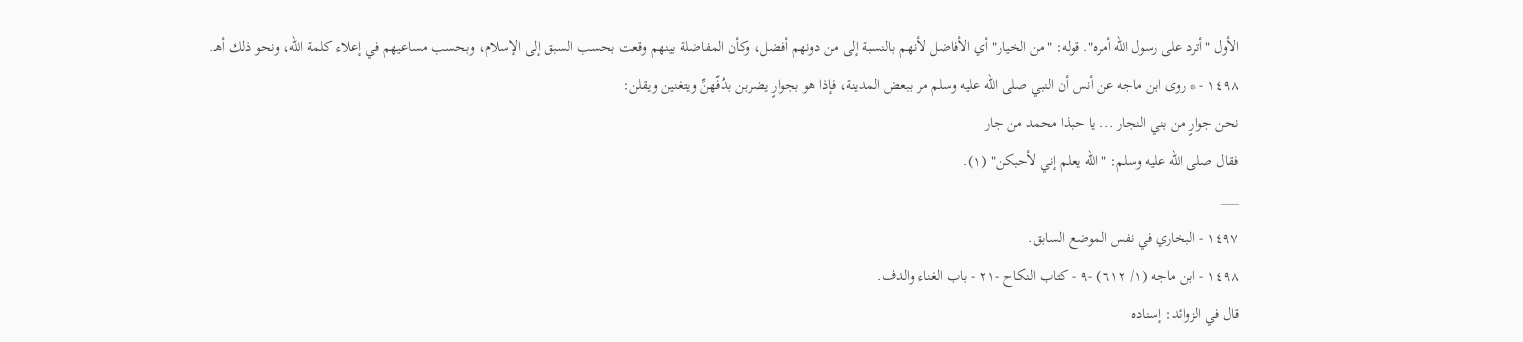الأول "أترد على رسول الله أمره". قوله: "من الخيار" أي الأفاضل لأنهم بالنسبة إلى من دونهم أفضل، وكأن المفاضلة بينهم وقعت بحسب السبق إلى الإسلام، وبحسب مساعيهم في إعلاء كلمة الله، ونحو ذلك أهـ.
١٤٩٨ - * روى ابن ماجه عن أنس أن النبي صلى الله عليه وسلم مر ببعض المدينة، فإذا هو بجوارٍ يضربن بدُفّهنِّ ويتغنين ويقلن:
نحن جوارٍ من بني النجار ... يا حبذا محمد من جار
فقال صلى الله عليه وسلم: "الله يعلم إني لأحبكن" (١).
___
١٤٩٧ - البخاري في نفس الموضع السابق.
١٤٩٨ - ابن ماجه (١/ ٦١٢) -٩ - كتاب النكاح -٢١ - باب الغناء والدف.
قال في الزوائد: إسناده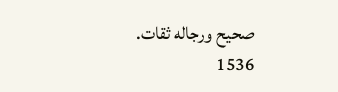صحيح ورجاله ثقات.
1536